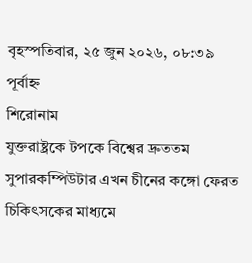বৃহস্পতিবার, ২৫ জুন ২০২৬, ০৮:৩৯ পূর্বাহ্ন
শিরোনাম
যুক্তরাষ্ট্রকে টপকে বিশ্বের দ্রুততম সুপারকম্পিউটার এখন চীনের কঙ্গো ফেরত চিকিৎসকের মাধ্যমে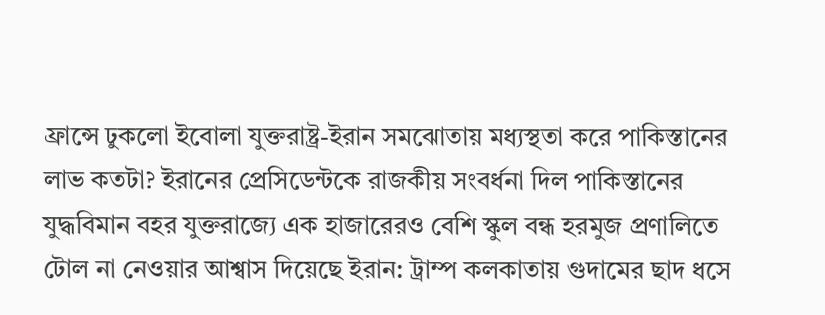ফ্রান্সে ঢুকলো ইবোলা যুক্তরাষ্ট্র-ইরান সমঝোতায় মধ্যস্থতা করে পাকিস্তানের লাভ কতটা? ইরানের প্রেসিডেন্টকে রাজকীয় সংবর্ধনা দিল পাকিস্তানের যুদ্ধবিমান বহর যুক্তরাজ্যে এক হাজারেরও বেশি স্কুল বন্ধ হরমুজ প্রণালিতে টোল না নেওয়ার আশ্বাস দিয়েছে ইরান: ট্রাম্প কলকাতায় গুদামের ছাদ ধসে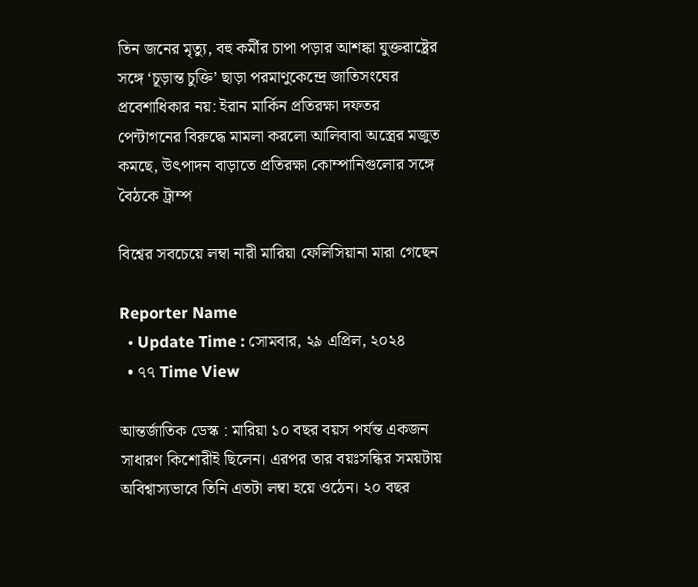তিন জনের মৃত্যু, বহু কর্মীর চাপা পড়ার আশঙ্কা যুক্তরাষ্ট্রের সঙ্গে ‘চূড়ান্ত চুক্তি’ ছাড়া পরমাণুকেন্দ্রে জাতিসংঘের প্রবেশাধিকার নয়: ইরান মার্কিন প্রতিরক্ষা দফতর পেন্টাগনের বিরুদ্ধে মামলা করলো আলিবাবা অস্ত্রের মজুত কমছে, উৎপাদন বাড়াতে প্রতিরক্ষা কোম্পানিগুলোর সঙ্গে বৈঠকে ট্রাম্প

বিশ্বের সবচেয়ে লম্বা নারী মারিয়া ফেলিসিয়ানা মারা গেছেন

Reporter Name
  • Update Time : সোমবার, ২৯ এপ্রিল, ২০২৪
  • ৭৭ Time View

আন্তর্জাতিক ডেস্ক : মারিয়া ১০ বছর বয়স পর্যন্ত একজন সাধারণ কিশোরীই ছিলেন। এরপর তার বয়ঃসন্ধির সময়টায় অবিশ্বাস্যভাবে তিনি এতটা লম্বা হয়ে ওঠেন। ২০ বছর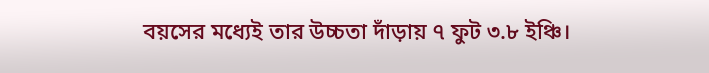বয়সের মধ্যেই তার উচ্চতা দাঁড়ায় ৭ ফুট ৩.৮ ইঞ্চি।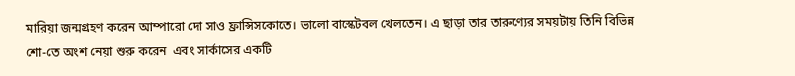মারিয়া জন্মগ্রহণ করেন আম্পারো দো সাও ফ্রান্সিসকোতে। ভালো বাস্কেটবল খেলতেন। এ ছাড়া তার তারুণ্যের সময়টায় তিনি বিভিন্ন শো-তে অংশ নেয়া শুরু করেন  এবং সার্কাসের একটি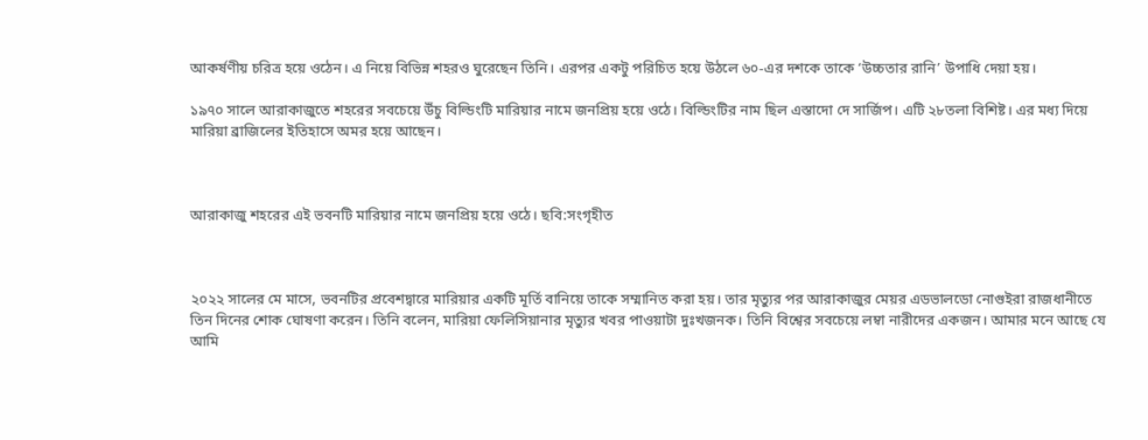আকর্ষণীয় চরিত্র হয়ে ওঠেন। এ নিয়ে বিভিন্ন শহরও ঘুরেছেন তিনি। এরপর একটু পরিচিত হয়ে উঠলে ৬০-এর দশকে তাকে ‘উচ্চতার রানি’ উপাধি দেয়া হয়।

১৯৭০ সালে আরাকাজুতে শহরের সবচেয়ে উঁচু বিল্ডিংটি মারিয়ার নামে জনপ্রিয় হয়ে ওঠে। বিল্ডিংটির নাম ছিল এস্তাদো দে সার্জিপ। এটি ২৮তলা বিশিষ্ট। এর মধ্য দিয়ে মারিয়া ব্রাজিলের ইতিহাসে অমর হয়ে আছেন।



আরাকাজু শহরের এই ভবনটি মারিয়ার নামে জনপ্রিয় হয়ে ওঠে। ছবি:সংগৃহীত



২০২২ সালের মে মাসে, ভবনটির প্রবেশদ্বারে মারিয়ার একটি মূর্তি বানিয়ে তাকে সম্মানিত করা হয়। তার মৃত্যুর পর আরাকাজুর মেয়র এডভালডো নোগুইরা রাজধানীতে তিন দিনের শোক ঘোষণা করেন। তিনি বলেন, মারিয়া ফেলিসিয়ানার মৃত্যুর খবর পাওয়াটা দুঃখজনক। তিনি বিশ্বের সবচেয়ে লম্বা নারীদের একজন। আমার মনে আছে যে আমি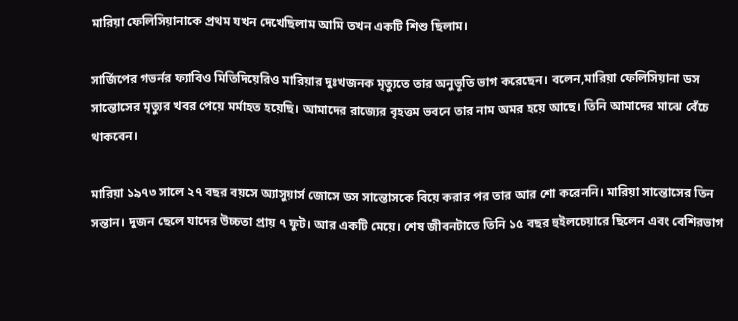মারিয়া ফেলিসিয়ানাকে প্রথম যখন দেখেছিলাম আমি তখন একটি শিশু ছিলাম।

সার্জিপের গভর্নর ফ্যাবিও মিতিদিয়েরিও মারিয়ার দুঃখজনক মৃত্যুতে তার অনুভূতি ভাগ করেছেন। বলেন,মারিয়া ফেলিসিয়ানা ডস সান্তোসের মৃত্যুর খবর পেয়ে মর্মাহত হয়েছি। আমাদের রাজ্যের বৃহত্তম ভবনে তার নাম অমর হয়ে আছে। তিনি আমাদের মাঝে বেঁচে থাকবেন।

মারিয়া ১৯৭৩ সালে ২৭ বছর বয়সে অ্যাসুয়ার্স জোসে ডস সান্তোসকে বিয়ে করার পর তার আর শো করেননি। মারিয়া সান্তোসের তিন সন্তান। দুজন ছেলে যাদের উচ্চতা প্রায় ৭ ফুট। আর একটি মেয়ে। শেষ জীবনটাতে তিনি ১৫ বছর হুইলচেয়ারে ছিলেন এবং বেশিরভাগ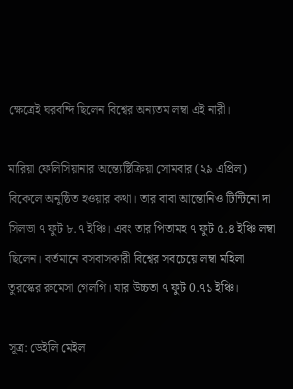ক্ষেত্রেই ঘরবন্দি ছিলেন বিশ্বের অন্যতম লম্বা এই নারী।

মারিয়া ফেলিসিয়ানার অন্ত্যেষ্টিক্রিয়া সোমবার (২৯ এপ্রিল) বিকেলে অনুষ্ঠিত হওয়ার কথা। তার বাবা আন্তোনিও টিন্টিনো দা সিলভা ৭ ফুট ৮.৭ ইঞ্চি। এবং তার পিতামহ ৭ ফুট ৫.৪ ইঞ্চি লম্বা ছিলেন। বর্তমানে বসবাসকারী বিশ্বের সবচেয়ে লম্বা মহিলা তুরস্কের রুমেসা গেলগি। যার উচ্চতা ৭ ফুট 0.৭১ ইঞ্চি।

সূত্র: ডেইলি মেইল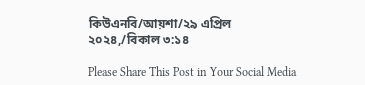কিউএনবি/আয়শা/২৯ এপ্রিল ২০২৪,/বিকাল ৩:১৪

Please Share This Post in Your Social Media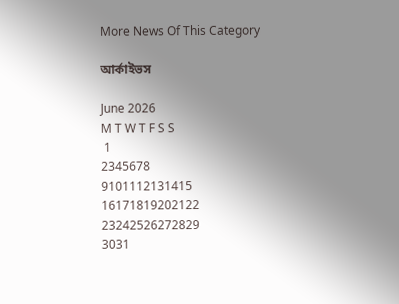More News Of This Category

আর্কাইভস

June 2026
M T W T F S S
 1
2345678
9101112131415
16171819202122
23242526272829
3031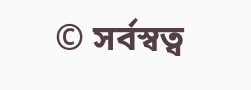© সর্বস্বত্ব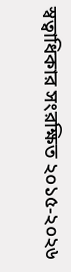স্বত্বাধিকার সংরক্ষিত ২০১৫-২০২৬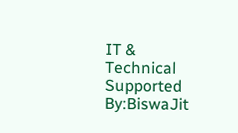IT & Technical Supported By:BiswaJit